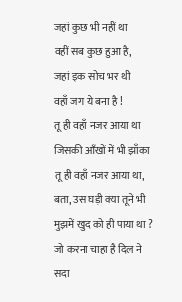जहां कुछ भी नहीं था
वहीं सब कुछ हुआ है,
जहां इक सोच भर थी
वहाँ जग ये बना है !
तू ही वहाँ नजर आया था
जिसकी आँखों में भी झाँका
तू ही वहाँ नजर आया था,
बता, उस घड़ी क्या तूने भी
मुझमें खुद को ही पाया था ?
जो करना चाहा है दिल ने
सदा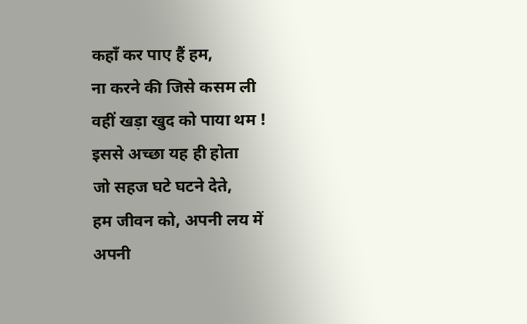कहाँ कर पाए हैं हम,
ना करने की जिसे कसम ली
वहीं खड़ा खुद को पाया थम !
इससे अच्छा यह ही होता
जो सहज घटे घटने देते,
हम जीवन को, अपनी लय में
अपनी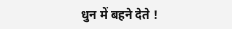धुन में बहने देते !